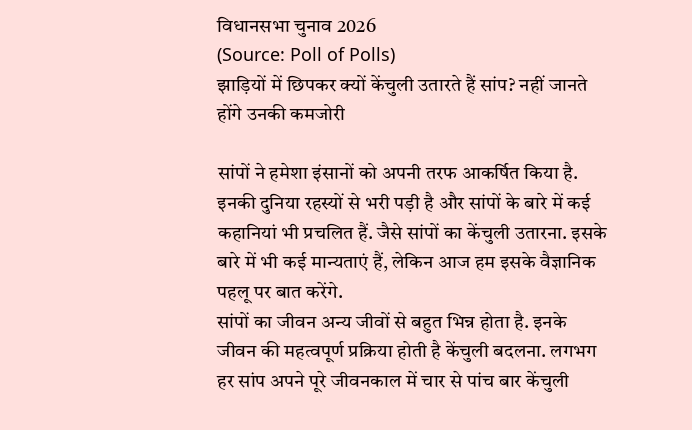विधानसभा चुनाव 2026
(Source: Poll of Polls)
झाड़ियों में छिपकर क्यों केंचुली उतारते हैं सांप? नहीं जानते होंगे उनकी कमजोरी

सांपों ने हमेशा इंसानों को अपनी तरफ आकर्षित किया है. इनकी दुनिया रहस्यों से भरी पड़ी है और सांपों के बारे में कई कहानियां भी प्रचलित हैं. जैसे सांपों का केंचुली उतारना. इसके बारे में भी कई मान्यताएं हैं, लेकिन आज हम इसके वैज्ञानिक पहलू पर बात करेंगे.
सांपों का जीवन अन्य जीवों से बहुत भिन्न होता है. इनके जीवन की महत्वपूर्ण प्रक्रिया होती है केंचुली बदलना. लगभग हर सांप अपने पूरे जीवनकाल में चार से पांच बार केंचुली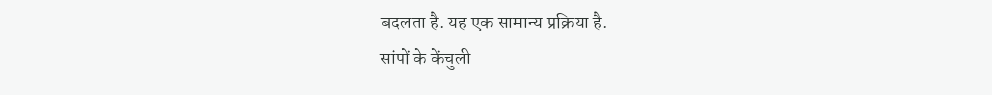बदलता है. यह एक सामान्य प्रक्रिया है.
सांपों के केंचुली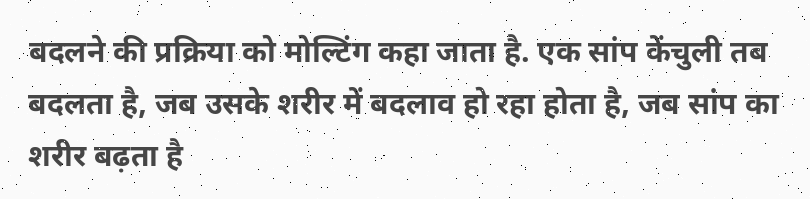बदलने की प्रक्रिया को मोल्टिंग कहा जाता है. एक सांप केंचुली तब बदलता है, जब उसके शरीर में बदलाव हो रहा होता है, जब सांप का शरीर बढ़ता है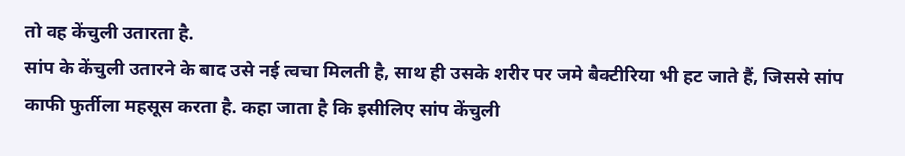तो वह केंचुली उतारता है.
सांप के केंचुली उतारने के बाद उसे नई त्वचा मिलती है, साथ ही उसके शरीर पर जमे बैक्टीरिया भी हट जाते हैं, जिससे सांप काफी फुर्तीला महसूस करता है. कहा जाता है कि इसीलिए सांप केंचुली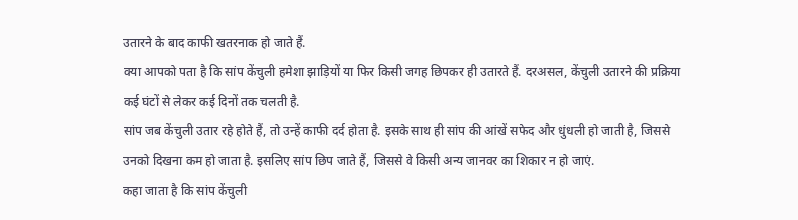उतारने के बाद काफी खतरनाक हो जाते हैं.
क्या आपको पता है कि सांप केंचुली हमेशा झाड़ियों या फिर किसी जगह छिपकर ही उतारते हैं. दरअसल, केंचुली उतारने की प्रक्रिया कई घंटों से लेकर कई दिनों तक चलती है.
सांप जब केंचुली उतार रहे होते हैं, तो उन्हें काफी दर्द होता है. इसके साथ ही सांप की आंखें सफेद और धुंधली हो जाती है, जिससे उनको दिखना कम हो जाता है. इसलिए सांप छिप जाते हैं, जिससे वे किसी अन्य जानवर का शिकार न हो जाएं.
कहा जाता है कि सांप केंचुली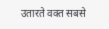उतारते वक्त सबसे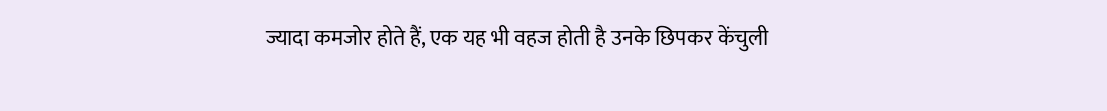ज्यादा कमजोर होते हैं, एक यह भी वहज होती है उनके छिपकर केंचुली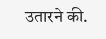उतारने की.